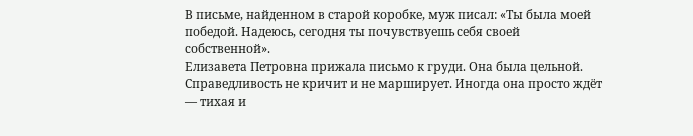В письме, найденном в старой коробке, муж писал: «Ты была моей победой. Надеюсь, сегодня ты почувствуешь себя своей собственной».
Елизавета Петровна прижала письмо к груди. Она была цельной. Справедливость не кричит и не марширует. Иногда она просто ждёт — тихая и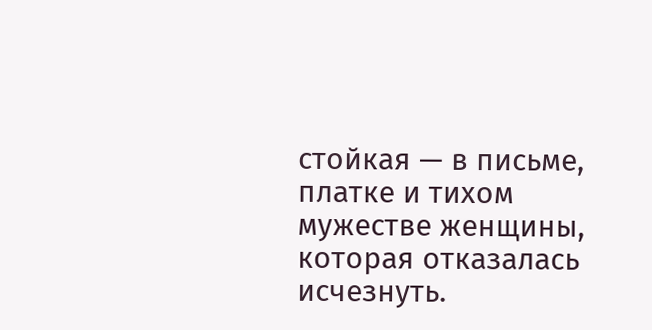стойкая — в письме, платке и тихом мужестве женщины, которая отказалась исчезнуть.